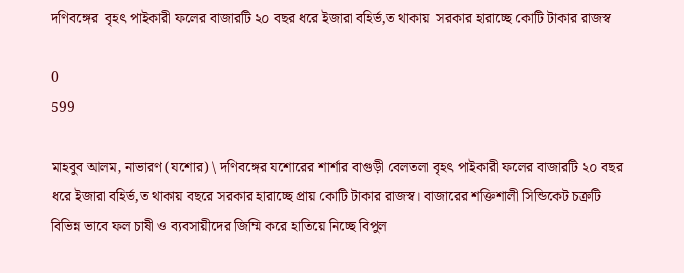দণিবঙ্গের  বৃহৎ পাইকারী ফলের বাজারটি ২০ বছর ধরে ইজারা বহির্ভ‚ত থাকায়  সরকার হারাচ্ছে কোটি টাকার রাজস্ব

0
599

মাহবুব আলম, নাভারণ (যশোর) \ দণিবঙ্গের যশোরের শার্শার বাগুড়ী বেলতলা বৃহৎ পাইকারী ফলের বাজারটি ২০ বছর ধরে ইজারা বহির্ভ‚ত থাকায় বছরে সরকার হারাচ্ছে প্রায় কোটি টাকার রাজস্ব। বাজারের শক্তিশালী সিন্ডিকেট চক্রটি বিভিন্ন ভাবে ফল চাষী ও ব্যবসায়ীদের জিম্মি করে হাতিয়ে নিচ্ছে বিপুল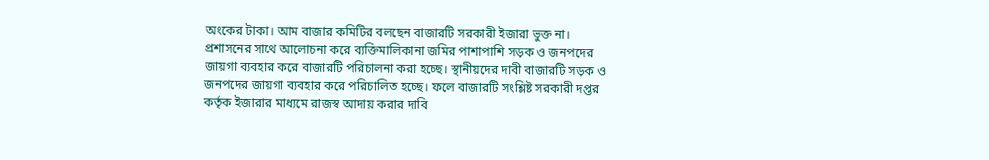অংকের টাকা। আম বাজার কমিটির বলছেন বাজারটি সরকারী ইজারা ভুক্ত না। প্রশাসনের সাথে আলোচনা করে ব্যক্তিমালিকানা জমির পাশাপাশি সড়ক ও জনপদের জায়গা ব্যবহার করে বাজারটি পরিচালনা করা হচ্ছে। স্থানীয়দের দাবী বাজারটি সড়ক ও জনপদের জায়গা ব্যবহার করে পরিচালিত হচ্ছে। ফলে বাজারটি সংশ্লিষ্ট সরকারী দপ্তর কর্তৃক ইজারার মাধ্যমে রাজস্ব আদায় করার দাবি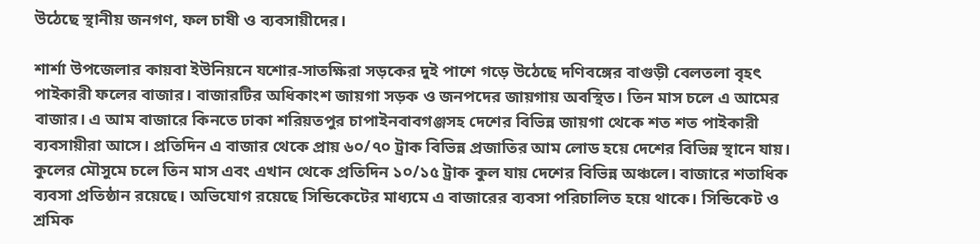উঠেছে স্থানীয় জনগণ, ফল চাষী ও ব্যবসায়ীদের।

শার্শা উপজেলার কায়বা ইউনিয়নে যশোর-সাতক্ষিরা সড়কের দুই পাশে গড়ে উঠেছে দণিবঙ্গের বাগুড়ী বেলতলা বৃহৎ পাইকারী ফলের বাজার। বাজারটির অধিকাংশ জায়গা সড়ক ও জনপদের জায়গায় অবস্থিত। তিন মাস চলে এ আমের বাজার। এ আম বাজারে কিনতে ঢাকা শরিয়তপুর চাপাইনবাবগঞ্জসহ দেশের বিভিন্ন জায়গা থেকে শত শত পাইকারী ব্যবসায়ীরা আসে। প্রতিদিন এ বাজার থেকে প্রায় ৬০/৭০ ট্রাক বিভিন্ন প্রজাতির আম লোড হয়ে দেশের বিভিন্ন স্থানে যায়। কুলের মৌসুমে চলে তিন মাস এবং এখান থেকে প্রতিদিন ১০/১৫ ট্রাক কুল যায় দেশের বিভিন্ন অঞ্চলে। বাজারে শতাধিক ব্যবসা প্রতিষ্ঠান রয়েছে। অভিযোগ রয়েছে সিন্ডিকেটের মাধ্যমে এ বাজারের ব্যবসা পরিচালিত হয়ে থাকে। সিন্ডিকেট ও শ্রমিক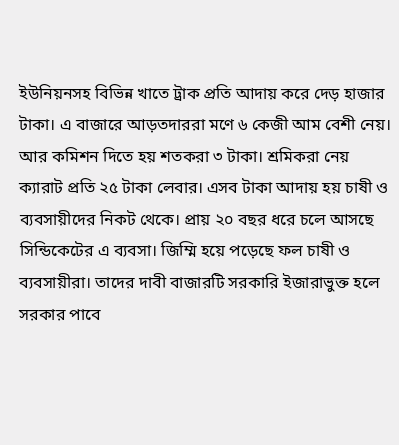ইউনিয়নসহ বিভিন্ন খাতে ট্রাক প্রতি আদায় করে দেড় হাজার টাকা। এ বাজারে আড়তদাররা মণে ৬ কেজী আম বেশী নেয়। আর কমিশন দিতে হয় শতকরা ৩ টাকা। শ্রমিকরা নেয় ক্যারাট প্রতি ২৫ টাকা লেবার। এসব টাকা আদায় হয় চাষী ও ব্যবসায়ীদের নিকট থেকে। প্রায় ২০ বছর ধরে চলে আসছে সিন্ডিকেটের এ ব্যবসা। জিম্মি হয়ে পড়েছে ফল চাষী ও ব্যবসায়ীরা। তাদের দাবী বাজারটি সরকারি ইজারাভুক্ত হলে সরকার পাবে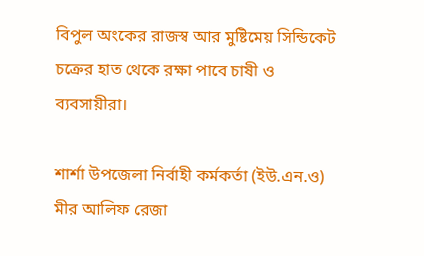বিপুল অংকের রাজস্ব আর মুষ্টিমেয় সিন্ডিকেট চক্রের হাত থেকে রক্ষা পাবে চাষী ও ব্যবসায়ীরা।

শার্শা উপজেলা নির্বাহী কর্মকর্তা (ইউ.এন.ও) মীর আলিফ রেজা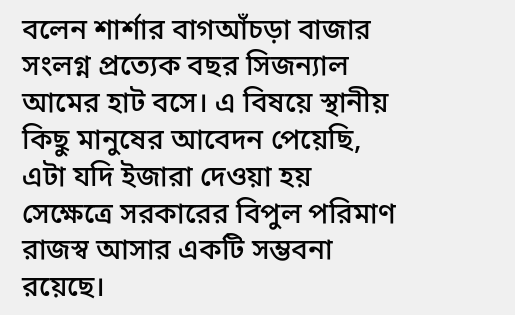বলেন শার্শার বাগআঁচড়া বাজার সংলগ্ন প্রত্যেক বছর সিজন্যাল আমের হাট বসে। এ বিষয়ে স্থানীয় কিছু মানুষের আবেদন পেয়েছি, এটা যদি ইজারা দেওয়া হয় সেক্ষেত্রে সরকারের বিপুল পরিমাণ রাজস্ব আসার একটি সম্ভবনা রয়েছে।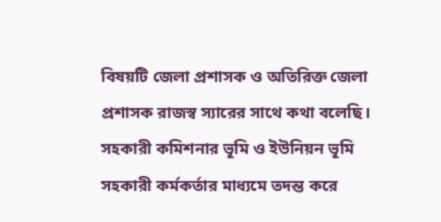বিষয়টি জেলা প্রশাসক ও অতিরিক্ত জেলা প্রশাসক রাজস্ব স্যারের সাথে কথা বলেছি। সহকারী কমিশনার ভূমি ও ইউনিয়ন ভূমি সহকারী কর্মকর্তার মাধ্যমে তদন্ত করে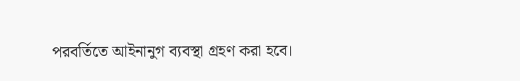পরবর্তিতে আইনানুগ ব্যবস্থা গ্রহণ করা হবে।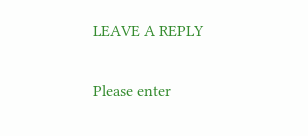LEAVE A REPLY

Please enter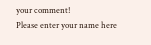your comment!
Please enter your name here